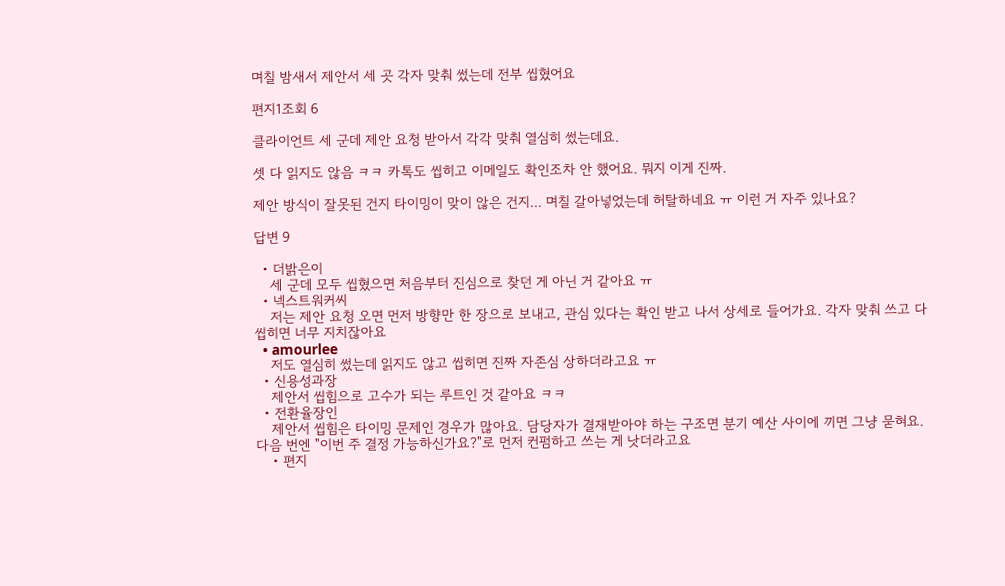며칠 밤새서 제안서 세 곳 각자 맞춰 썼는데 전부 씹혔어요

편지1조회 6

클라이언트 세 군데 제안 요청 받아서 각각 맞춰 열심히 썼는데요.

셋 다 읽지도 않음 ㅋㅋ 카톡도 씹히고 이메일도 확인조차 안 했어요. 뭐지 이게 진짜.

제안 방식이 잘못된 건지 타이밍이 맞이 않은 건지... 며칠 갈아넣었는데 허탈하네요 ㅠ 이런 거 자주 있나요?

답변 9

  • 더밝은이
    세 군데 모두 씹혔으면 처음부터 진심으로 찾던 게 아닌 거 같아요 ㅠ
  • 넥스트워커씨
    저는 제안 요청 오면 먼저 방향만 한 장으로 보내고, 관심 있다는 확인 받고 나서 상세로 들어가요. 각자 맞춰 쓰고 다 씹히면 너무 지치잖아요
  • amourlee
    저도 열심히 썼는데 읽지도 않고 씹히면 진짜 자존심 상하더라고요 ㅠ
  • 신용성과장
    제안서 씹힘으로 고수가 되는 루트인 것 같아요 ㅋㅋ
  • 전환율장인
    제안서 씹힘은 타이밍 문제인 경우가 많아요. 담당자가 결재받아야 하는 구조면 분기 예산 사이에 끼면 그냥 묻혀요. 다음 번엔 "이번 주 결정 가능하신가요?"로 먼저 컨펌하고 쓰는 게 낫더라고요
    • 편지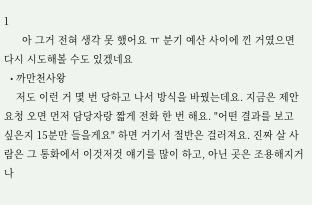1
      아 그거 전혀 생각 못 했어요 ㅠ 분기 예산 사이에 낀 거였으면 다시 시도해볼 수도 있겠네요
  • 까만천사왕
    저도 이런 거 몇 번 당하고 나서 방식을 바꿨는데요. 지금은 제안 요청 오면 먼저 담당자랑 짧게 전화 한 번 해요. "어떤 결과를 보고 싶은지 15분만 들을게요" 하면 거기서 절반은 걸러져요. 진짜 살 사람은 그 통화에서 이것저것 얘기를 많이 하고, 아닌 곳은 조용해지거나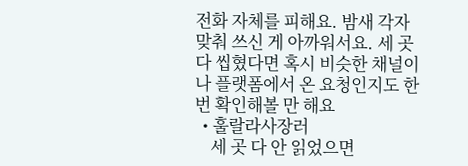전화 자체를 피해요. 밤새 각자 맞춰 쓰신 게 아까워서요. 세 곳 다 씹혔다면 혹시 비슷한 채널이나 플랫폼에서 온 요청인지도 한 번 확인해볼 만 해요
  • 훌랄라사장러
    세 곳 다 안 읽었으면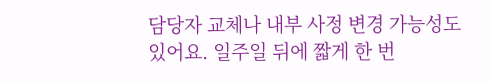담당자 교체나 내부 사정 변경 가능성도 있어요. 일주일 뒤에 짧게 한 번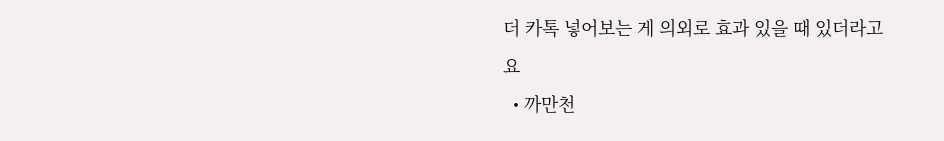더 카톡 넣어보는 게 의외로 효과 있을 때 있더라고요
  • 까만천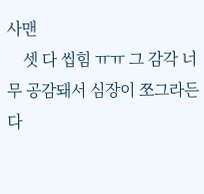사맨
    셋 다 씹힘 ㅠㅠ 그 감각 너무 공감돼서 심장이 쪼그라든다